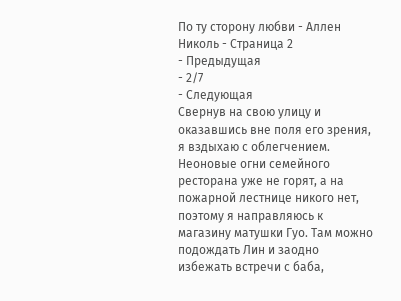По ту сторону любви - Аллен Николь - Страница 2
- Предыдущая
- 2/7
- Следующая
Свернув на свою улицу и оказавшись вне поля его зрения, я вздыхаю с облегчением. Неоновые огни семейного ресторана уже не горят, а на пожарной лестнице никого нет, поэтому я направляюсь к магазину матушки Гуо. Там можно подождать Лин и заодно избежать встречи с баба,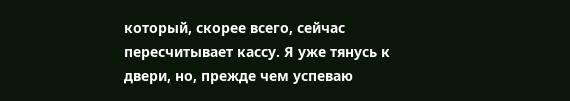который, скорее всего, сейчас пересчитывает кассу. Я уже тянусь к двери, но, прежде чем успеваю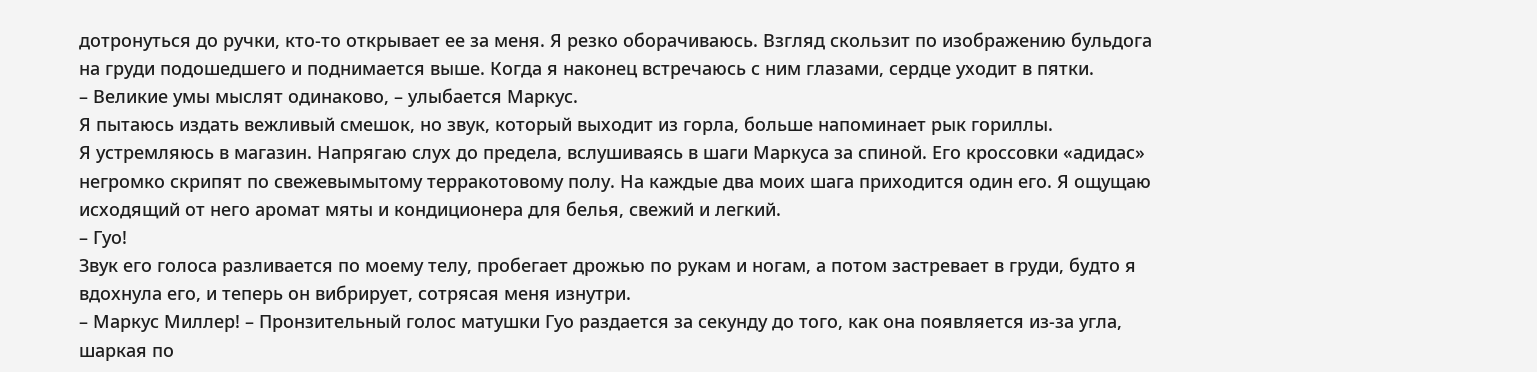дотронуться до ручки, кто-то открывает ее за меня. Я резко оборачиваюсь. Взгляд скользит по изображению бульдога на груди подошедшего и поднимается выше. Когда я наконец встречаюсь с ним глазами, сердце уходит в пятки.
– Великие умы мыслят одинаково, – улыбается Маркус.
Я пытаюсь издать вежливый смешок, но звук, который выходит из горла, больше напоминает рык гориллы.
Я устремляюсь в магазин. Напрягаю слух до предела, вслушиваясь в шаги Маркуса за спиной. Его кроссовки «адидас» негромко скрипят по свежевымытому терракотовому полу. На каждые два моих шага приходится один его. Я ощущаю исходящий от него аромат мяты и кондиционера для белья, свежий и легкий.
– Гуо!
Звук его голоса разливается по моему телу, пробегает дрожью по рукам и ногам, а потом застревает в груди, будто я вдохнула его, и теперь он вибрирует, сотрясая меня изнутри.
– Маркус Миллер! – Пронзительный голос матушки Гуо раздается за секунду до того, как она появляется из-за угла, шаркая по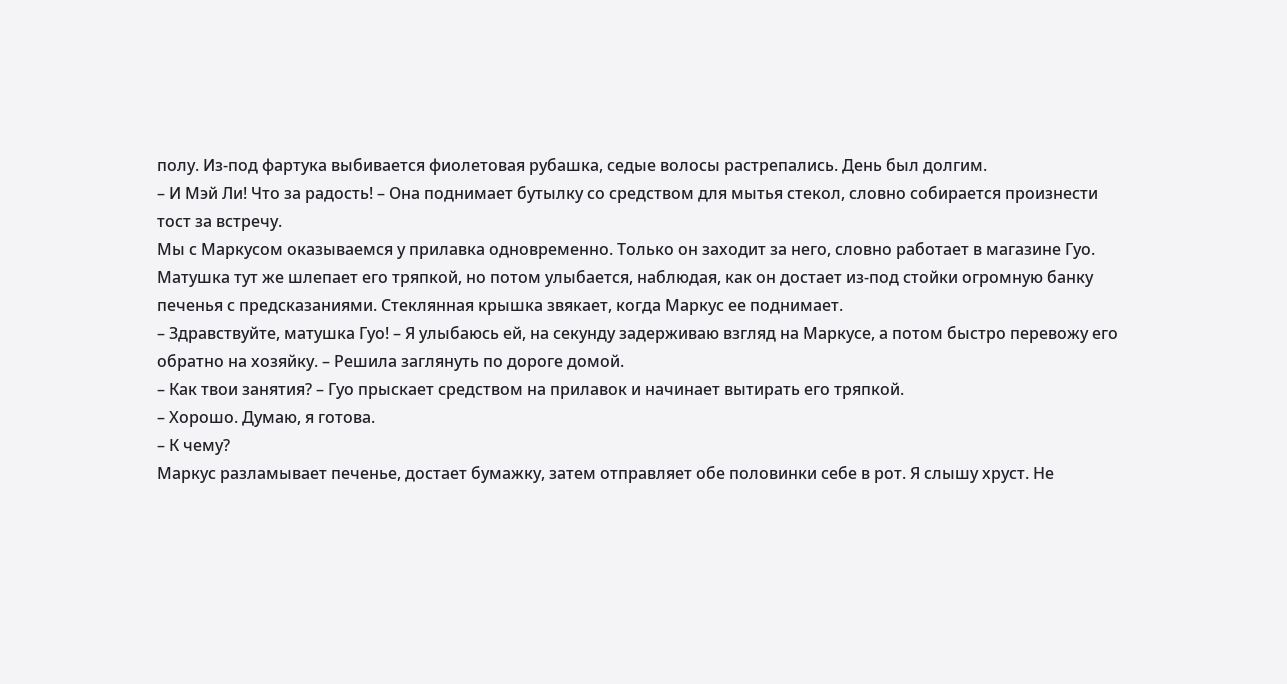полу. Из-под фартука выбивается фиолетовая рубашка, седые волосы растрепались. День был долгим.
– И Мэй Ли! Что за радость! – Она поднимает бутылку со средством для мытья стекол, словно собирается произнести тост за встречу.
Мы с Маркусом оказываемся у прилавка одновременно. Только он заходит за него, словно работает в магазине Гуо. Матушка тут же шлепает его тряпкой, но потом улыбается, наблюдая, как он достает из-под стойки огромную банку печенья с предсказаниями. Стеклянная крышка звякает, когда Маркус ее поднимает.
– Здравствуйте, матушка Гуо! – Я улыбаюсь ей, на секунду задерживаю взгляд на Маркусе, а потом быстро перевожу его обратно на хозяйку. – Решила заглянуть по дороге домой.
– Как твои занятия? – Гуо прыскает средством на прилавок и начинает вытирать его тряпкой.
– Хорошо. Думаю, я готова.
– К чему?
Маркус разламывает печенье, достает бумажку, затем отправляет обе половинки себе в рот. Я слышу хруст. Не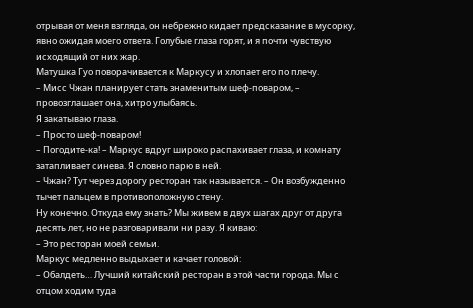отрывая от меня взгляда, он небрежно кидает предсказание в мусорку, явно ожидая моего ответа. Голубые глаза горят, и я почти чувствую исходящий от них жар.
Матушка Гуо поворачивается к Маркусу и хлопает его по плечу.
– Мисс Чжан планирует стать знаменитым шеф-поваром, – провозглашает она, хитро улыбаясь.
Я закатываю глаза.
– Просто шеф-поваром!
– Погодите-ка! – Маркус вдруг широко распахивает глаза, и комнату затапливает синева. Я словно парю в ней.
– Чжан? Тут через дорогу ресторан так называется. – Он возбужденно тычет пальцем в противоположную стену.
Ну конечно. Откуда ему знать? Мы живем в двух шагах друг от друга десять лет, но не разговаривали ни разу. Я киваю:
– Это ресторан моей семьи.
Маркус медленно выдыхает и качает головой:
– Обалдеть… Лучший китайский ресторан в этой части города. Мы с отцом ходим туда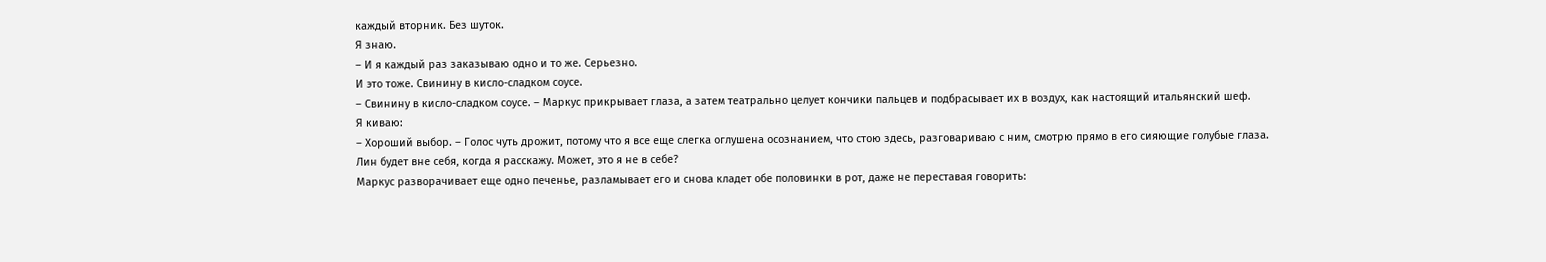каждый вторник. Без шуток.
Я знаю.
– И я каждый раз заказываю одно и то же. Серьезно.
И это тоже. Свинину в кисло-сладком соусе.
– Свинину в кисло-сладком соусе. – Маркус прикрывает глаза, а затем театрально целует кончики пальцев и подбрасывает их в воздух, как настоящий итальянский шеф.
Я киваю:
– Хороший выбор. – Голос чуть дрожит, потому что я все еще слегка оглушена осознанием, что стою здесь, разговариваю с ним, смотрю прямо в его сияющие голубые глаза.
Лин будет вне себя, когда я расскажу. Может, это я не в себе?
Маркус разворачивает еще одно печенье, разламывает его и снова кладет обе половинки в рот, даже не переставая говорить: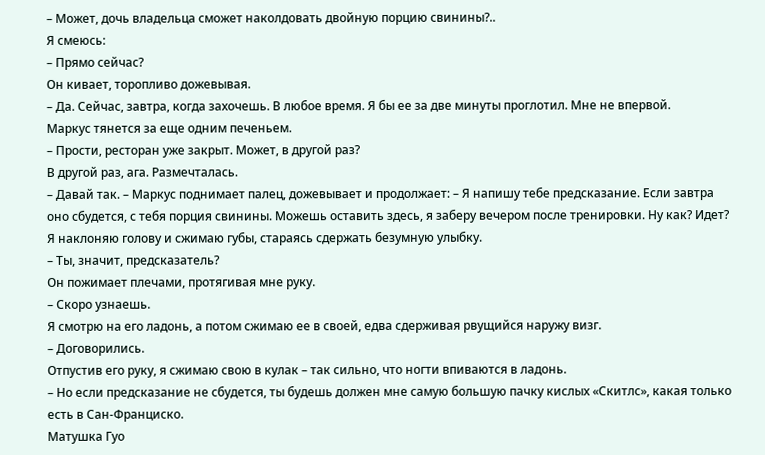– Может, дочь владельца сможет наколдовать двойную порцию свинины?..
Я смеюсь:
– Прямо сейчас?
Он кивает, торопливо дожевывая.
– Да. Сейчас, завтра, когда захочешь. В любое время. Я бы ее за две минуты проглотил. Мне не впервой.
Маркус тянется за еще одним печеньем.
– Прости, ресторан уже закрыт. Может, в другой раз?
В другой раз, ага. Размечталась.
– Давай так. – Маркус поднимает палец, дожевывает и продолжает: – Я напишу тебе предсказание. Если завтра оно сбудется, с тебя порция свинины. Можешь оставить здесь, я заберу вечером после тренировки. Ну как? Идет?
Я наклоняю голову и сжимаю губы, стараясь сдержать безумную улыбку.
– Ты, значит, предсказатель?
Он пожимает плечами, протягивая мне руку.
– Скоро узнаешь.
Я смотрю на его ладонь, а потом сжимаю ее в своей, едва сдерживая рвущийся наружу визг.
– Договорились.
Отпустив его руку, я сжимаю свою в кулак – так сильно, что ногти впиваются в ладонь.
– Но если предсказание не сбудется, ты будешь должен мне самую большую пачку кислых «Скитлс», какая только есть в Сан-Франциско.
Матушка Гуо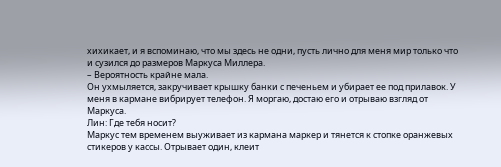хихикает, и я вспоминаю, что мы здесь не одни, пусть лично для меня мир только что и сузился до размеров Маркуса Миллера.
– Вероятность крайне мала.
Он ухмыляется, закручивает крышку банки с печеньем и убирает ее под прилавок. У меня в кармане вибрирует телефон. Я моргаю, достаю его и отрываю взгляд от Маркуса.
Лин: Где тебя носит?
Маркус тем временем выуживает из кармана маркер и тянется к стопке оранжевых стикеров у кассы. Отрывает один, клеит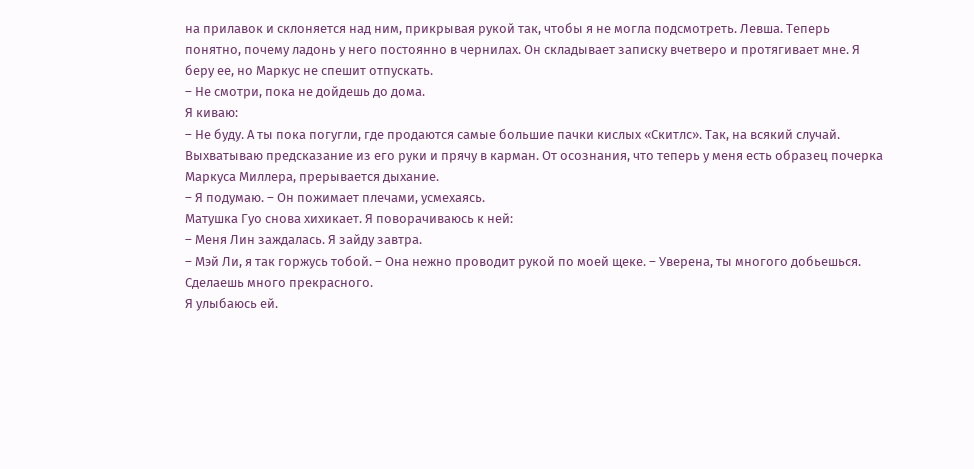на прилавок и склоняется над ним, прикрывая рукой так, чтобы я не могла подсмотреть. Левша. Теперь понятно, почему ладонь у него постоянно в чернилах. Он складывает записку вчетверо и протягивает мне. Я беру ее, но Маркус не спешит отпускать.
– Не смотри, пока не дойдешь до дома.
Я киваю:
– Не буду. А ты пока погугли, где продаются самые большие пачки кислых «Скитлс». Так, на всякий случай.
Выхватываю предсказание из его руки и прячу в карман. От осознания, что теперь у меня есть образец почерка Маркуса Миллера, прерывается дыхание.
– Я подумаю. – Он пожимает плечами, усмехаясь.
Матушка Гуо снова хихикает. Я поворачиваюсь к ней:
– Меня Лин заждалась. Я зайду завтра.
– Мэй Ли, я так горжусь тобой. – Она нежно проводит рукой по моей щеке. – Уверена, ты многого добьешься. Сделаешь много прекрасного.
Я улыбаюсь ей.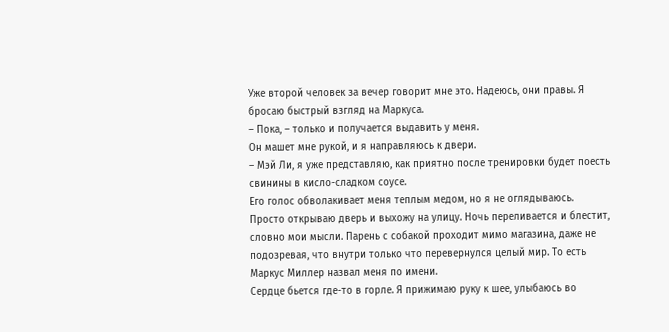Уже второй человек за вечер говорит мне это. Надеюсь, они правы. Я бросаю быстрый взгляд на Маркуса.
– Пока, – только и получается выдавить у меня.
Он машет мне рукой, и я направляюсь к двери.
– Мэй Ли, я уже представляю, как приятно после тренировки будет поесть свинины в кисло-сладком соусе.
Его голос обволакивает меня теплым медом, но я не оглядываюсь. Просто открываю дверь и выхожу на улицу. Ночь переливается и блестит, словно мои мысли. Парень с собакой проходит мимо магазина, даже не подозревая, что внутри только что перевернулся целый мир. То есть Маркус Миллер назвал меня по имени.
Сердце бьется где-то в горле. Я прижимаю руку к шее, улыбаюсь во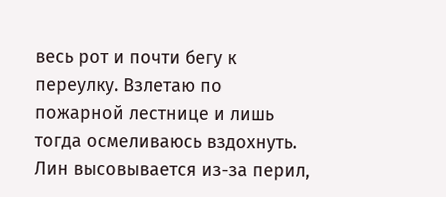весь рот и почти бегу к переулку. Взлетаю по пожарной лестнице и лишь тогда осмеливаюсь вздохнуть.
Лин высовывается из-за перил,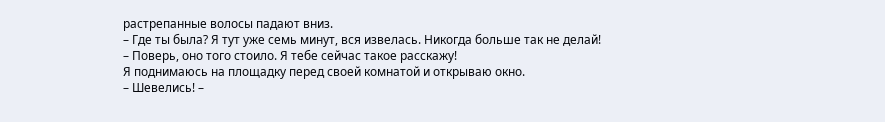растрепанные волосы падают вниз.
– Где ты была? Я тут уже семь минут, вся извелась. Никогда больше так не делай!
– Поверь, оно того стоило. Я тебе сейчас такое расскажу!
Я поднимаюсь на площадку перед своей комнатой и открываю окно.
– Шевелись! –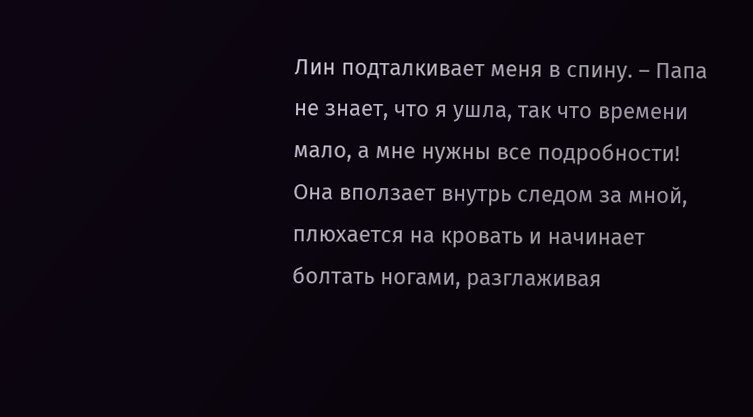Лин подталкивает меня в спину. – Папа не знает, что я ушла, так что времени мало, а мне нужны все подробности!
Она вползает внутрь следом за мной, плюхается на кровать и начинает болтать ногами, разглаживая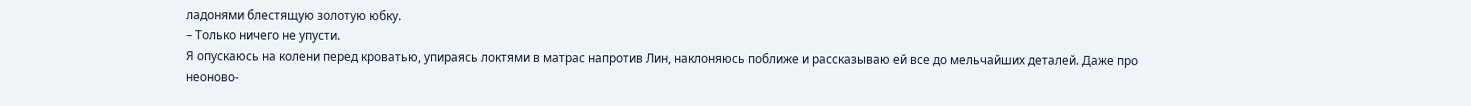ладонями блестящую золотую юбку.
– Только ничего не упусти.
Я опускаюсь на колени перед кроватью, упираясь локтями в матрас напротив Лин, наклоняюсь поближе и рассказываю ей все до мельчайших деталей. Даже про неоново-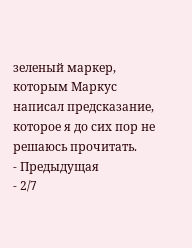зеленый маркер, которым Маркус написал предсказание, которое я до сих пор не решаюсь прочитать.
- Предыдущая
- 2/7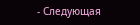- Следующая